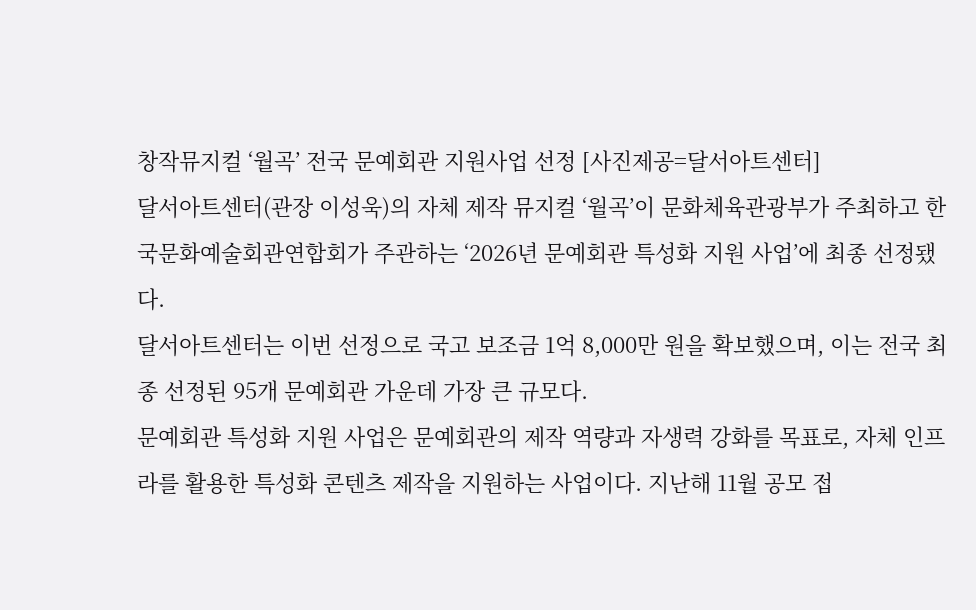창작뮤지컬 ‘월곡’ 전국 문예회관 지원사업 선정 [사진제공=달서아트센터]
달서아트센터(관장 이성욱)의 자체 제작 뮤지컬 ‘월곡’이 문화체육관광부가 주최하고 한국문화예술회관연합회가 주관하는 ‘2026년 문예회관 특성화 지원 사업’에 최종 선정됐다.
달서아트센터는 이번 선정으로 국고 보조금 1억 8,000만 원을 확보했으며, 이는 전국 최종 선정된 95개 문예회관 가운데 가장 큰 규모다.
문예회관 특성화 지원 사업은 문예회관의 제작 역량과 자생력 강화를 목표로, 자체 인프라를 활용한 특성화 콘텐츠 제작을 지원하는 사업이다. 지난해 11월 공모 접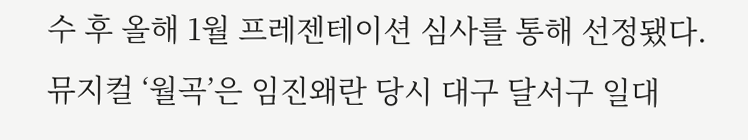수 후 올해 1월 프레젠테이션 심사를 통해 선정됐다.
뮤지컬 ‘월곡’은 임진왜란 당시 대구 달서구 일대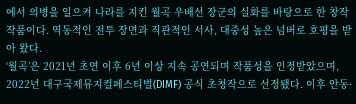에서 의병을 일으켜 나라를 지킨 월곡 우배선 장군의 실화를 바탕으로 한 창작 작품이다. 역동적인 전투 장면과 직관적인 서사, 대중성 높은 넘버로 호평을 받아 왔다.
‘월곡’은 2021년 초연 이후 6년 이상 지속 공연되며 작품성을 인정받았으며, 2022년 대구국제뮤지컬페스티벌(DIMF) 공식 초청작으로 선정됐다. 이후 안동·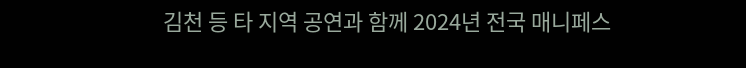김천 등 타 지역 공연과 함께 2024년 전국 매니페스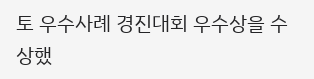토 우수사례 경진대회 우수상을 수상했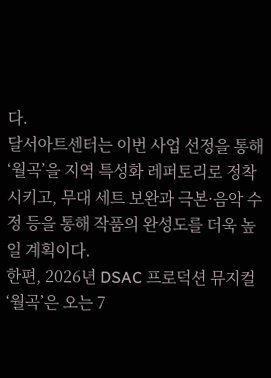다.
달서아트센터는 이번 사업 선정을 통해 ‘월곡’을 지역 특성화 레퍼토리로 정착시키고, 무대 세트 보완과 극본·음악 수정 등을 통해 작품의 완성도를 더욱 높일 계획이다.
한편, 2026년 DSAC 프로덕션 뮤지컬 ‘월곡’은 오는 7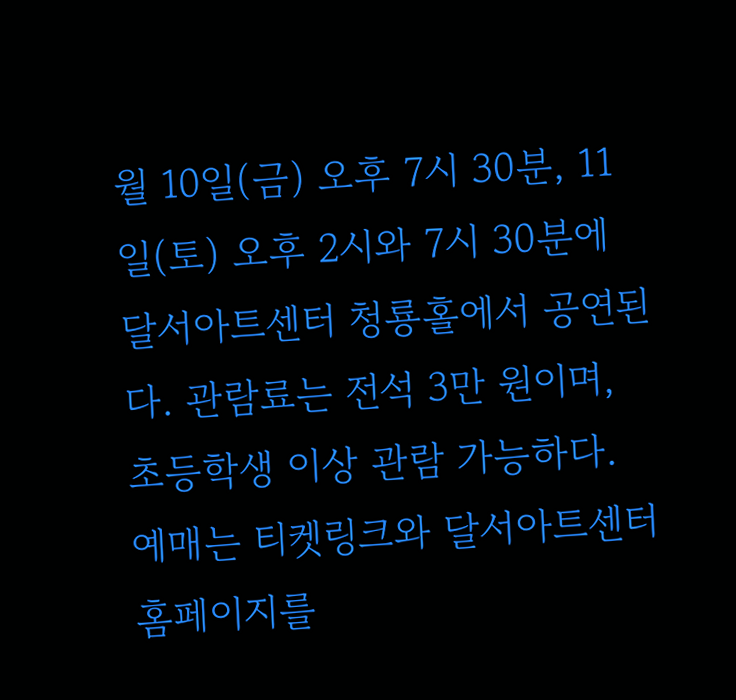월 10일(금) 오후 7시 30분, 11일(토) 오후 2시와 7시 30분에 달서아트센터 청룡홀에서 공연된다. 관람료는 전석 3만 원이며, 초등학생 이상 관람 가능하다. 예매는 티켓링크와 달서아트센터 홈페이지를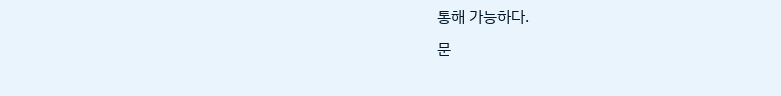통해 가능하다.
문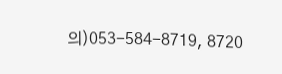의)053-584-8719, 8720